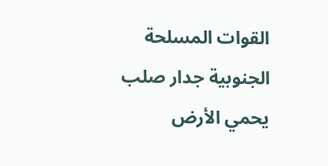القوات المسلحة الجنوبية جدار صلب يحمي الأرض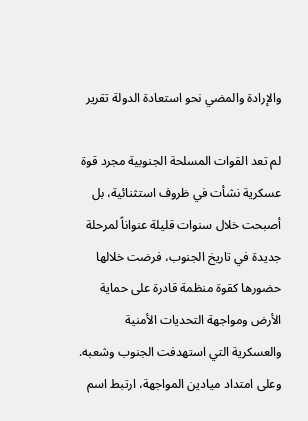والإرادة والمضي نحو استعادة الدولة تقرير

لم تعد القوات المسلحة الجنوبية مجرد قوة عسكرية نشأت في ظروف استثنائية، بل أصبحت خلال سنوات قليلة عنواناً لمرحلة جديدة في تاريخ الجنوب، فرضت خلالها حضورها كقوة منظمة قادرة على حماية الأرض ومواجهة التحديات الأمنية والعسكرية التي استهدفت الجنوب وشعبه.
وعلى امتداد ميادين المواجهة، ارتبط اسم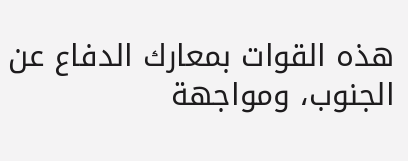هذه القوات بمعارك الدفاع عن الجنوب، ومواجهة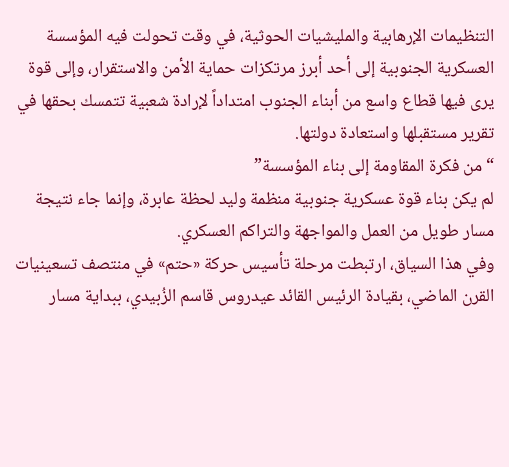التنظيمات الإرهابية والمليشيات الحوثية، في وقت تحولت فيه المؤسسة العسكرية الجنوبية إلى أحد أبرز مرتكزات حماية الأمن والاستقرار، وإلى قوة يرى فيها قطاع واسع من أبناء الجنوب امتداداً لإرادة شعبية تتمسك بحقها في تقرير مستقبلها واستعادة دولتها.
“من فكرة المقاومة إلى بناء المؤسسة”
لم يكن بناء قوة عسكرية جنوبية منظمة وليد لحظة عابرة، وإنما جاء نتيجة مسار طويل من العمل والمواجهة والتراكم العسكري.
وفي هذا السياق، ارتبطت مرحلة تأسيس حركة «حتم» في منتصف تسعينيات القرن الماضي، بقيادة الرئيس القائد عيدروس قاسم الزُبيدي، ببداية مسار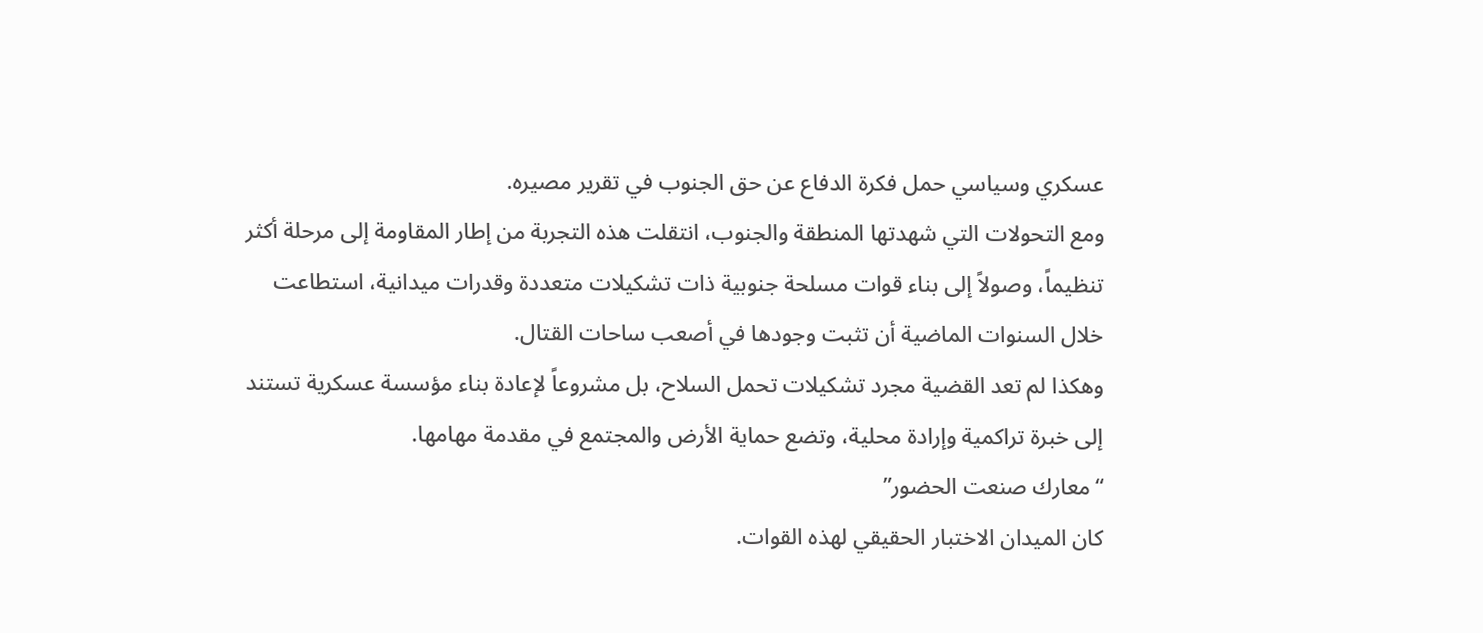عسكري وسياسي حمل فكرة الدفاع عن حق الجنوب في تقرير مصيره.
ومع التحولات التي شهدتها المنطقة والجنوب، انتقلت هذه التجربة من إطار المقاومة إلى مرحلة أكثر تنظيماً، وصولاً إلى بناء قوات مسلحة جنوبية ذات تشكيلات متعددة وقدرات ميدانية، استطاعت خلال السنوات الماضية أن تثبت وجودها في أصعب ساحات القتال.
وهكذا لم تعد القضية مجرد تشكيلات تحمل السلاح، بل مشروعاً لإعادة بناء مؤسسة عسكرية تستند إلى خبرة تراكمية وإرادة محلية، وتضع حماية الأرض والمجتمع في مقدمة مهامها.
“معارك صنعت الحضور”
كان الميدان الاختبار الحقيقي لهذه القوات.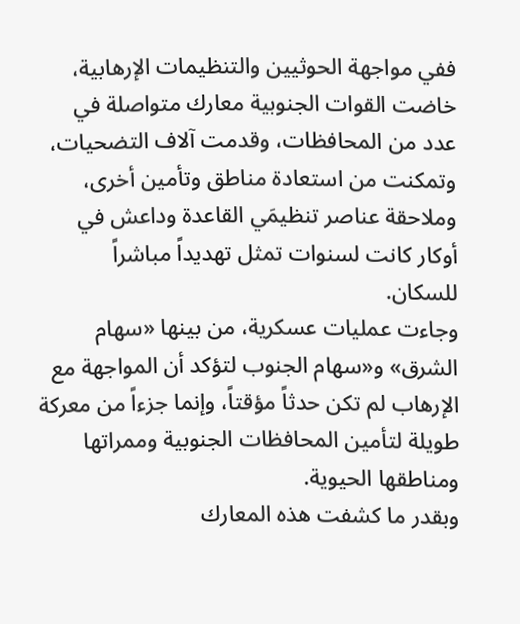ففي مواجهة الحوثيين والتنظيمات الإرهابية، خاضت القوات الجنوبية معارك متواصلة في عدد من المحافظات، وقدمت آلاف التضحيات، وتمكنت من استعادة مناطق وتأمين أخرى، وملاحقة عناصر تنظيمَي القاعدة وداعش في أوكار كانت لسنوات تمثل تهديداً مباشراً للسكان.
وجاءت عمليات عسكرية، من بينها «سهام الشرق» و«سهام الجنوب لتؤكد أن المواجهة مع الإرهاب لم تكن حدثاً مؤقتاً، وإنما جزءاً من معركة طويلة لتأمين المحافظات الجنوبية وممراتها ومناطقها الحيوية.
وبقدر ما كشفت هذه المعارك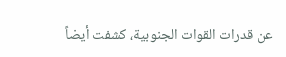عن قدرات القوات الجنوبية، كشفت أيضاً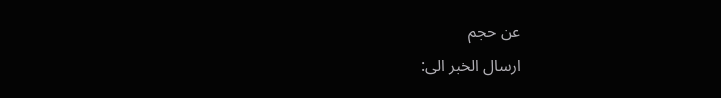عن حجم
ارسال الخبر الى: